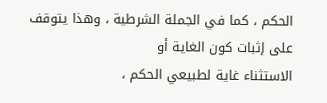الحكم ، كما في الجملة الشرطية ، وهذا يتوقف على إثبات كون الغاية أو
الاستثناء غاية لطبيعي الحكم ،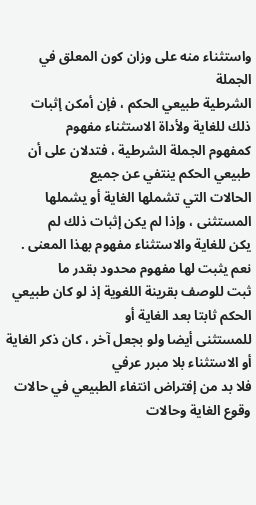واستثناء منه على وزان كون المعلق في الجملة
الشرطية طبيعي الحكم ، فإن أمكن إثبات ذلك للغاية ولأداة الاستثناء مفهوم
كمفهوم الجملة الشرطية ، فتدلان على أن طبيعي الحكم ينتفي عن جميع
الحالات التي تشملها الغاية أو يشملها المستثنى ، وإذا لم يكن إثبات ذلك لم
يكن للغاية والاستثناء مفهوم بهذا المعنى . نعم يثبت لها مفهوم محدود بقدر ما
ثبت للوصف بقرينة اللغوية إذ لو كان طبيعي الحكم ثابتا بعد الغاية أو
للمستثنى أيضا ولو بجعل آخر ، كان ذكر الغاية أو الاستثناء بلا مبرر عرفي
فلا بد من إفتراض انتفاء الطبيعي في حالات وقوع الغاية وحالات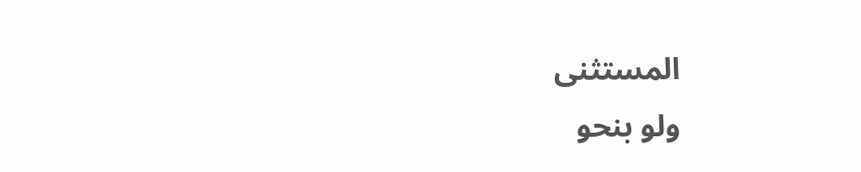المستثنى
ولو بنحو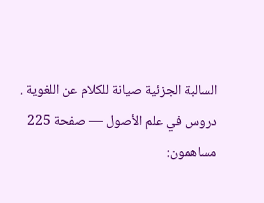السالبة الجزئية صيانة للكلام عن اللغوية .
دروس في علم الأصول — صفحة 225
مساهمون: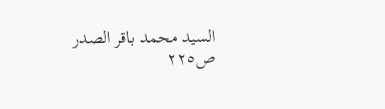السيد محمد باقر الصدر
ص٢٢٥